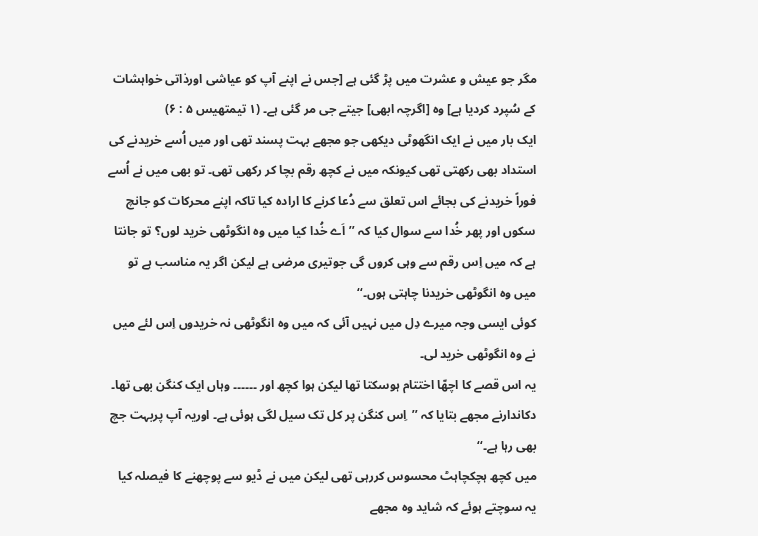مگر جو عیش و عشرت میں پڑ گئی ہے [جس نے اپنے آپ کو عیاشی اورذاتی خواہشات کے سُپرد کردیا ہے] وہ [اگرچہ ابھی] جیتے جی مر گئی ہے۔ (۱ تیمتھیس ۵ : ۶)
ایک بار میں نے ایک انگھوٹی دیکھی جو مجھے بہت پسند تھی اور میں اُسے خریدنے کی استداد بھی رکھتی تھی کیونکہ میں نے کچھ رقم بچا کر رکھی تھی۔ تو بھی میں نے اُسے فوراً خریدنے کی بجائے اس تعلق سے دُعا کرنے کا ارادہ کیا تاکہ اپنے محرکات کو جانچ سکوں اور پھر خُدا سے سوال کیا کہ ’’اَے خُدا کیا میں وہ انگوٹھی خرید لوں؟ تو جانتا ہے کہ میں اِس رقم سے وہی کروں گی جوتیری مرضی ہے لیکن اگر یہ مناسب ہے تو میں وہ انگوٹھی خریدنا چاہتی ہوں۔‘‘
کوئی ایسی وجہ میرے دِل میں نہیں آئی کہ میں وہ انگوٹھی نہ خریدوں اِس لئے میں نے وہ انگوٹھی خرید لی۔
یہ اس قصے کا اچھّا اختتام ہوسکتا تھا لیکن ہوا کچھ اور ۔۔۔۔۔۔ وہاں ایک کنگن بھی تھا۔ دکاندارنے مجھے بتایا کہ ’’اِس کنگن پر کل تک سیل لگی ہوئی ہے۔ اوریہ آپ پربہت جچ بھی رہا ہے۔‘‘
میں کچھ ہچکچاہٹ محسوس کررہی تھی لیکن میں نے ڈیو سے پوچھنے کا فیصلہ کیا یہ سوچتے ہوئے کہ شاید وہ مجھے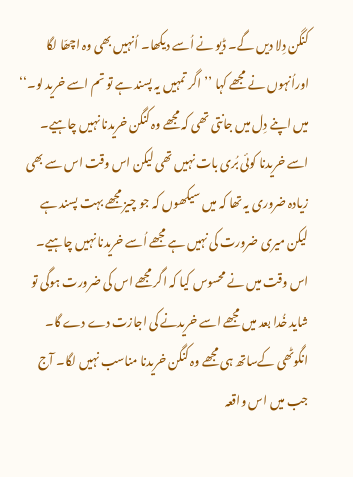کنگن دِلا دیں گے۔ ڈیو نے اُسے دیکھا۔ اُنہیں بھی وہ اچھّا لگا اوراُنہوں نے مجھے کہا ’’اگر تمہیں یہ پسند ہے تو تم اسے خرید لو۔‘‘ میں اپنے دِل میں جانتی تھی کہ مجھے وہ کنگن خریدنا نہیں چاہیے۔ اسے خریدنا کوئی بُری بات نہیں تھی لیکن اس وقت اس سے بھی زیادہ ضروری یہ تھا کہ میں سیکھوں کہ جو چیز مجھے بہت پسند ہے لیکن میری ضرورت کی نہیں ہے مجھے اُسے خریدنا نہیں چاہیے۔
اس وقت میں نے محسوس کیا کہ اگر مجھے اس کی ضرورت ہوگی تو شاید خُدا بعد میں مجھے اسے خریدنے کی اجازت دے دے گا۔ انگوٹھی کےساتھ ہی مجھے وہ کنگن خریدنا مناسب نہیں لگا۔ آج جب میں اس واقعہ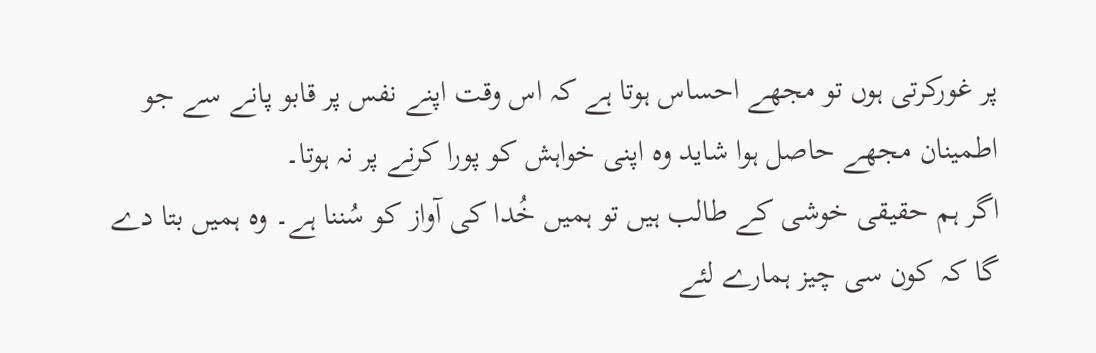پر غورکرتی ہوں تو مجھے احساس ہوتا ہے کہ اس وقت اپنے نفس پر قابو پانے سے جو اطمینان مجھے حاصل ہوا شاید وہ اپنی خواہش کو پورا کرنے پر نہ ہوتا۔
اگر ہم حقیقی خوشی کے طالب ہیں تو ہمیں خُدا کی آواز کو سُننا ہے۔ وہ ہمیں بتا دے گا کہ کون سی چیز ہمارے لئے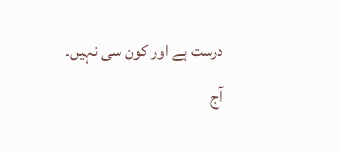درست ہے اور کون سی نہیں۔
آج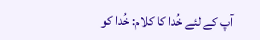آپ کے لئے خُدا کا کلام: خُدا کو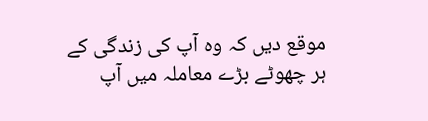موقع دیں کہ وہ آپ کی زندگی کے ہر چھوٹے بڑے معاملہ میں آپ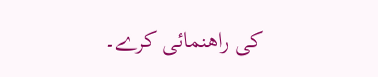کی راھنمائی کرے۔